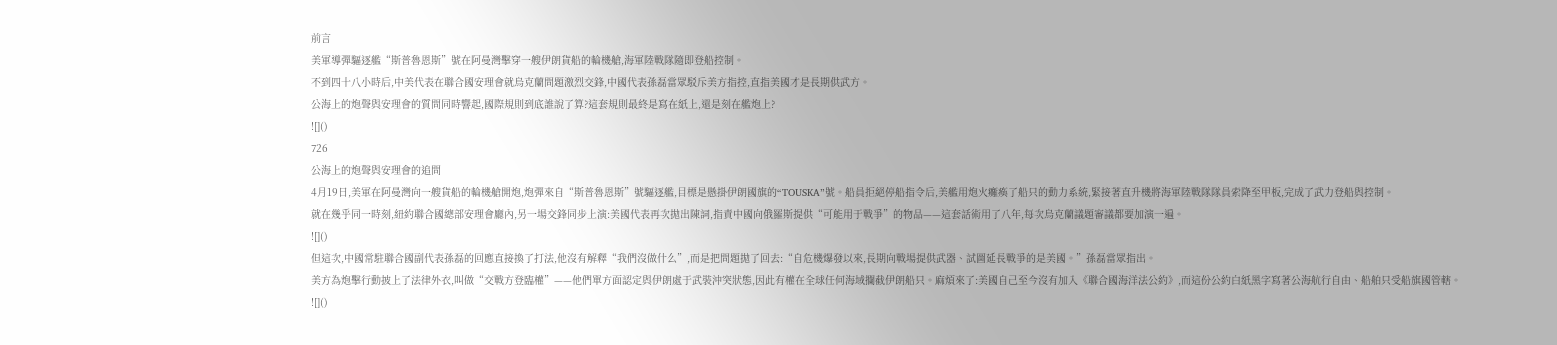前言
美軍導彈驅逐艦“斯普魯恩斯”號在阿曼灣擊穿一艘伊朗貨船的輪機艙,海軍陸戰隊隨即登船控制。
不到四十八小時后,中美代表在聯合國安理會就烏克蘭問題激烈交鋒,中國代表孫磊當眾駁斥美方指控,直指美國才是長期供武方。
公海上的炮聲與安理會的質問同時響起,國際規則到底誰說了算?這套規則最終是寫在紙上,還是刻在艦炮上?
![]()
726
公海上的炮聲與安理會的追問
4月19日,美軍在阿曼灣向一艘貨船的輪機艙開炮,炮彈來自“斯普魯恩斯”號驅逐艦,目標是懸掛伊朗國旗的“TOUSKA”號。船員拒絕停船指令后,美艦用炮火癱瘓了船只的動力系統,緊接著直升機將海軍陸戰隊隊員索降至甲板,完成了武力登船與控制。
就在幾乎同一時刻,紐約聯合國總部安理會廳內,另一場交鋒同步上演:美國代表再次拋出陳詞,指責中國向俄羅斯提供“可能用于戰爭”的物品——這套話術用了八年,每次烏克蘭議題審議都要加演一遍。
![]()
但這次,中國常駐聯合國副代表孫磊的回應直接換了打法,他沒有解釋“我們沒做什么”,而是把問題拋了回去:“自危機爆發以來,長期向戰場提供武器、試圖延長戰爭的是美國。”孫磊當眾指出。
美方為炮擊行動披上了法律外衣,叫做“交戰方登臨權”——他們單方面認定與伊朗處于武裝沖突狀態,因此有權在全球任何海域攔截伊朗船只。麻煩來了:美國自己至今沒有加入《聯合國海洋法公約》,而這份公約白紙黑字寫著公海航行自由、船舶只受船旗國管轄。
![]()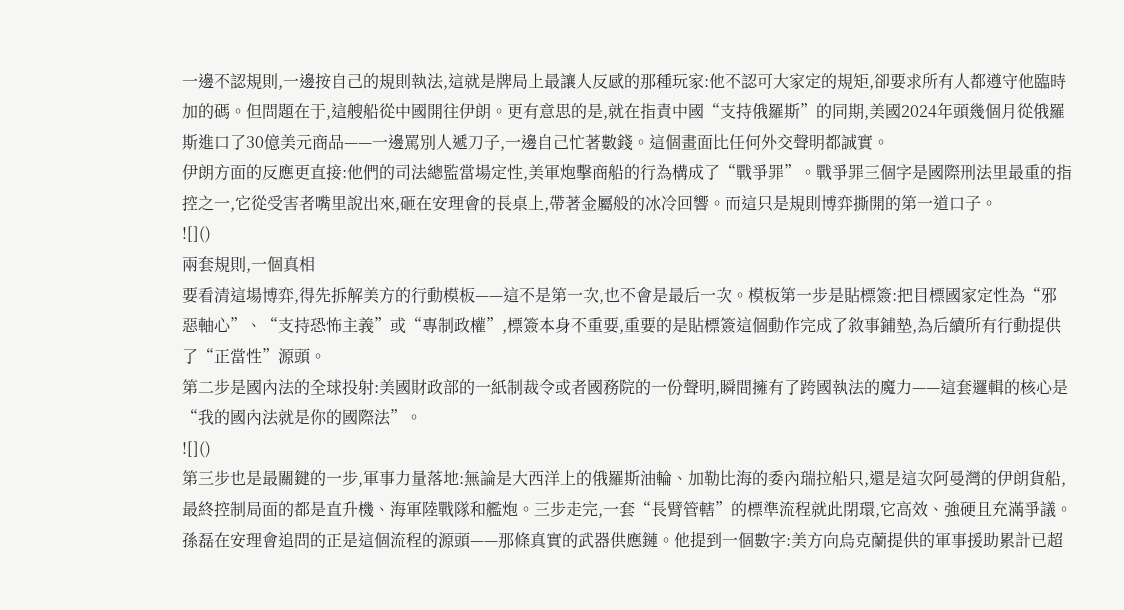一邊不認規則,一邊按自己的規則執法,這就是牌局上最讓人反感的那種玩家:他不認可大家定的規矩,卻要求所有人都遵守他臨時加的碼。但問題在于,這艘船從中國開往伊朗。更有意思的是,就在指責中國“支持俄羅斯”的同期,美國2024年頭幾個月從俄羅斯進口了30億美元商品——一邊罵別人遞刀子,一邊自己忙著數錢。這個畫面比任何外交聲明都誠實。
伊朗方面的反應更直接:他們的司法總監當場定性,美軍炮擊商船的行為構成了“戰爭罪”。戰爭罪三個字是國際刑法里最重的指控之一,它從受害者嘴里說出來,砸在安理會的長桌上,帶著金屬般的冰冷回響。而這只是規則博弈撕開的第一道口子。
![]()
兩套規則,一個真相
要看清這場博弈,得先拆解美方的行動模板——這不是第一次,也不會是最后一次。模板第一步是貼標簽:把目標國家定性為“邪惡軸心”、“支持恐怖主義”或“專制政權”,標簽本身不重要,重要的是貼標簽這個動作完成了敘事鋪墊,為后續所有行動提供了“正當性”源頭。
第二步是國內法的全球投射:美國財政部的一紙制裁令或者國務院的一份聲明,瞬間擁有了跨國執法的魔力——這套邏輯的核心是“我的國內法就是你的國際法”。
![]()
第三步也是最關鍵的一步,軍事力量落地:無論是大西洋上的俄羅斯油輪、加勒比海的委內瑞拉船只,還是這次阿曼灣的伊朗貨船,最終控制局面的都是直升機、海軍陸戰隊和艦炮。三步走完,一套“長臂管轄”的標準流程就此閉環,它高效、強硬且充滿爭議。
孫磊在安理會追問的正是這個流程的源頭——那條真實的武器供應鏈。他提到一個數字:美方向烏克蘭提供的軍事援助累計已超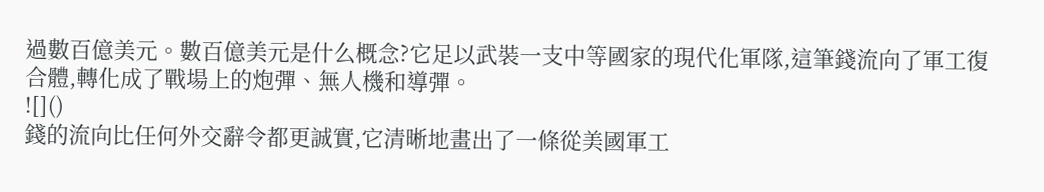過數百億美元。數百億美元是什么概念?它足以武裝一支中等國家的現代化軍隊,這筆錢流向了軍工復合體,轉化成了戰場上的炮彈、無人機和導彈。
![]()
錢的流向比任何外交辭令都更誠實,它清晰地畫出了一條從美國軍工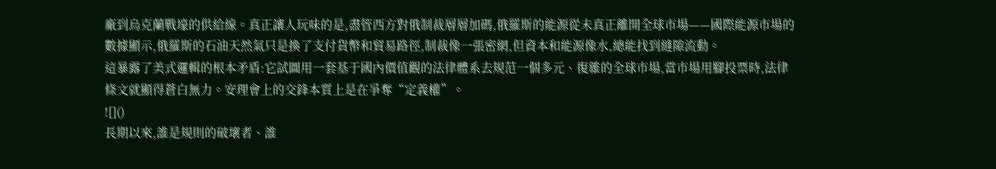廠到烏克蘭戰壕的供給線。真正讓人玩味的是,盡管西方對俄制裁層層加碼,俄羅斯的能源從未真正離開全球市場——國際能源市場的數據顯示,俄羅斯的石油天然氣只是換了支付貨幣和貿易路徑,制裁像一張密網,但資本和能源像水,總能找到縫隙流動。
這暴露了美式邏輯的根本矛盾:它試圖用一套基于國內價值觀的法律體系去規范一個多元、復雜的全球市場,當市場用腳投票時,法律條文就顯得蒼白無力。安理會上的交鋒本質上是在爭奪“定義權”。
![]()
長期以來,誰是規則的破壞者、誰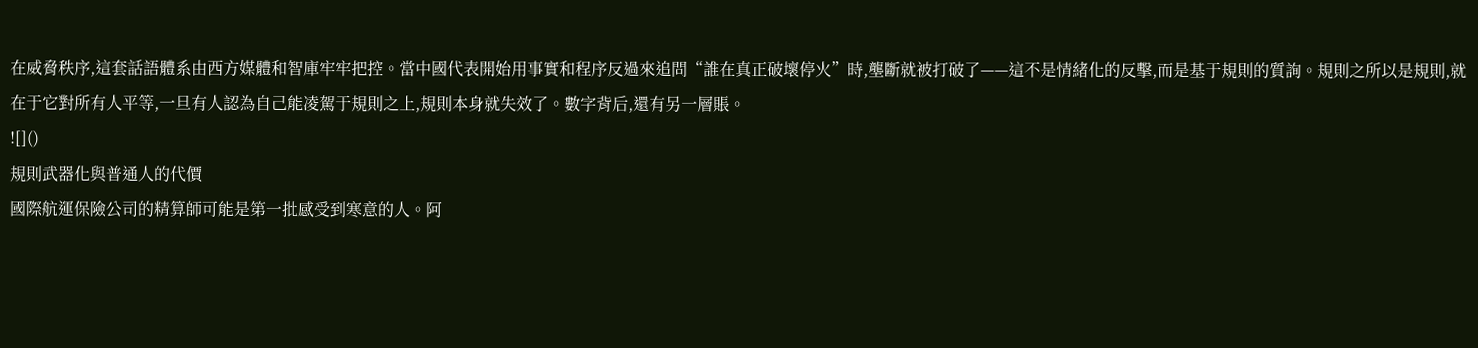在威脅秩序,這套話語體系由西方媒體和智庫牢牢把控。當中國代表開始用事實和程序反過來追問“誰在真正破壞停火”時,壟斷就被打破了——這不是情緒化的反擊,而是基于規則的質詢。規則之所以是規則,就在于它對所有人平等,一旦有人認為自己能凌駕于規則之上,規則本身就失效了。數字背后,還有另一層賬。
![]()
規則武器化與普通人的代價
國際航運保險公司的精算師可能是第一批感受到寒意的人。阿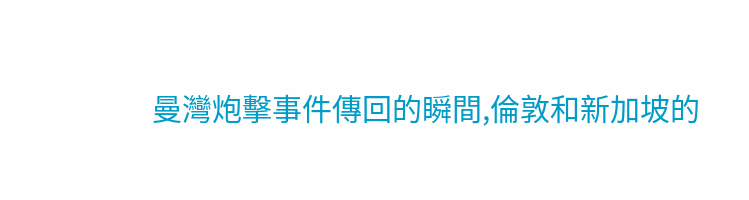曼灣炮擊事件傳回的瞬間,倫敦和新加坡的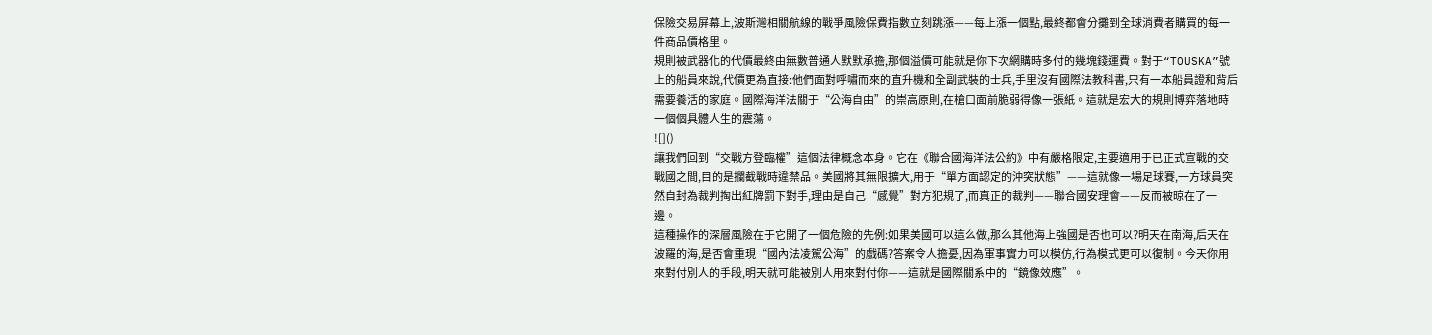保險交易屏幕上,波斯灣相關航線的戰爭風險保費指數立刻跳漲——每上漲一個點,最終都會分攤到全球消費者購買的每一件商品價格里。
規則被武器化的代價最終由無數普通人默默承擔,那個溢價可能就是你下次網購時多付的幾塊錢運費。對于“TOUSKA”號上的船員來說,代價更為直接:他們面對呼嘯而來的直升機和全副武裝的士兵,手里沒有國際法教科書,只有一本船員證和背后需要養活的家庭。國際海洋法關于“公海自由”的崇高原則,在槍口面前脆弱得像一張紙。這就是宏大的規則博弈落地時一個個具體人生的震蕩。
![]()
讓我們回到“交戰方登臨權”這個法律概念本身。它在《聯合國海洋法公約》中有嚴格限定,主要適用于已正式宣戰的交戰國之間,目的是攔截戰時違禁品。美國將其無限擴大,用于“單方面認定的沖突狀態”——這就像一場足球賽,一方球員突然自封為裁判掏出紅牌罰下對手,理由是自己“感覺”對方犯規了,而真正的裁判——聯合國安理會——反而被晾在了一邊。
這種操作的深層風險在于它開了一個危險的先例:如果美國可以這么做,那么其他海上強國是否也可以?明天在南海,后天在波羅的海,是否會重現“國內法凌駕公海”的戲碼?答案令人擔憂,因為軍事實力可以模仿,行為模式更可以復制。今天你用來對付別人的手段,明天就可能被別人用來對付你——這就是國際關系中的“鏡像效應”。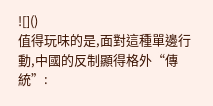![]()
值得玩味的是,面對這種單邊行動,中國的反制顯得格外“傳統”: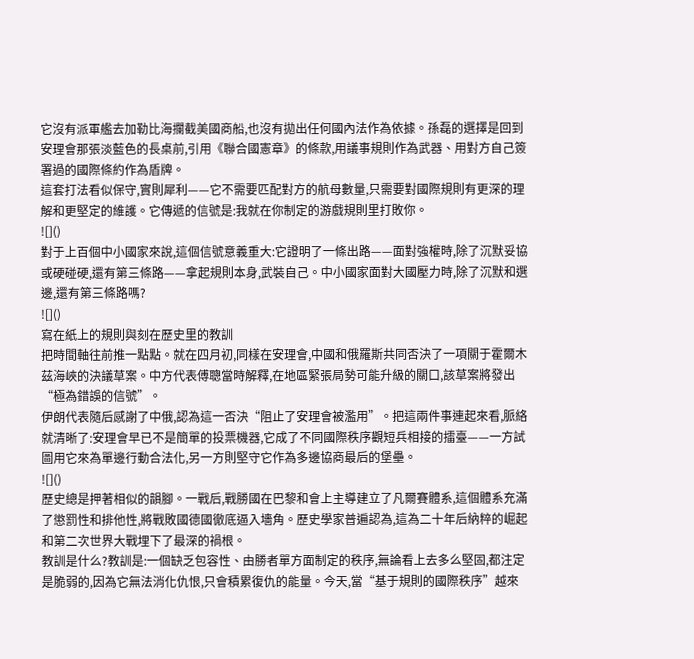它沒有派軍艦去加勒比海攔截美國商船,也沒有拋出任何國內法作為依據。孫磊的選擇是回到安理會那張淡藍色的長桌前,引用《聯合國憲章》的條款,用議事規則作為武器、用對方自己簽署過的國際條約作為盾牌。
這套打法看似保守,實則犀利——它不需要匹配對方的航母數量,只需要對國際規則有更深的理解和更堅定的維護。它傳遞的信號是:我就在你制定的游戲規則里打敗你。
![]()
對于上百個中小國家來說,這個信號意義重大:它證明了一條出路——面對強權時,除了沉默妥協或硬碰硬,還有第三條路——拿起規則本身,武裝自己。中小國家面對大國壓力時,除了沉默和選邊,還有第三條路嗎?
![]()
寫在紙上的規則與刻在歷史里的教訓
把時間軸往前推一點點。就在四月初,同樣在安理會,中國和俄羅斯共同否決了一項關于霍爾木茲海峽的決議草案。中方代表傅聰當時解釋,在地區緊張局勢可能升級的關口,該草案將發出“極為錯誤的信號”。
伊朗代表隨后感謝了中俄,認為這一否決“阻止了安理會被濫用”。把這兩件事連起來看,脈絡就清晰了:安理會早已不是簡單的投票機器,它成了不同國際秩序觀短兵相接的擂臺——一方試圖用它來為單邊行動合法化,另一方則堅守它作為多邊協商最后的堡壘。
![]()
歷史總是押著相似的韻腳。一戰后,戰勝國在巴黎和會上主導建立了凡爾賽體系,這個體系充滿了懲罰性和排他性,將戰敗國德國徹底逼入墻角。歷史學家普遍認為,這為二十年后納粹的崛起和第二次世界大戰埋下了最深的禍根。
教訓是什么?教訓是:一個缺乏包容性、由勝者單方面制定的秩序,無論看上去多么堅固,都注定是脆弱的,因為它無法消化仇恨,只會積累復仇的能量。今天,當“基于規則的國際秩序”越來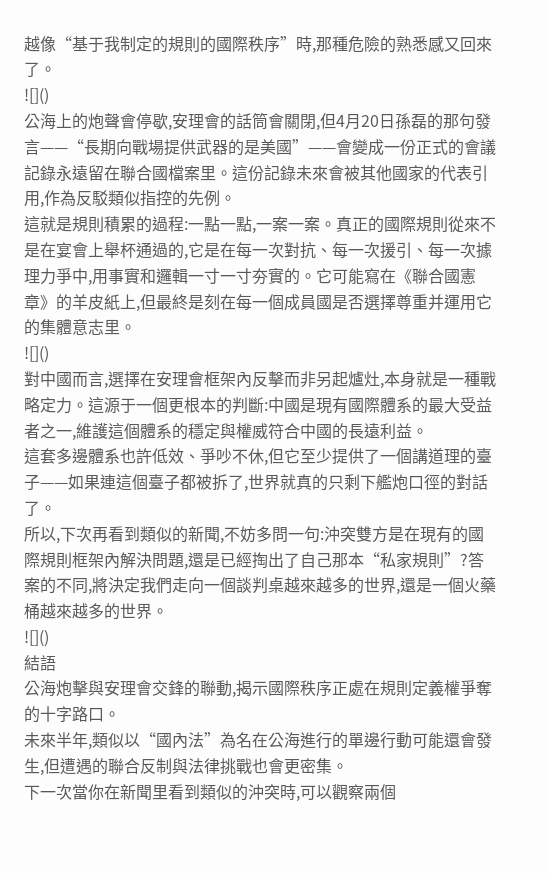越像“基于我制定的規則的國際秩序”時,那種危險的熟悉感又回來了。
![]()
公海上的炮聲會停歇,安理會的話筒會關閉,但4月20日孫磊的那句發言——“長期向戰場提供武器的是美國”——會變成一份正式的會議記錄永遠留在聯合國檔案里。這份記錄未來會被其他國家的代表引用,作為反駁類似指控的先例。
這就是規則積累的過程:一點一點,一案一案。真正的國際規則從來不是在宴會上舉杯通過的,它是在每一次對抗、每一次援引、每一次據理力爭中,用事實和邏輯一寸一寸夯實的。它可能寫在《聯合國憲章》的羊皮紙上,但最終是刻在每一個成員國是否選擇尊重并運用它的集體意志里。
![]()
對中國而言,選擇在安理會框架內反擊而非另起爐灶,本身就是一種戰略定力。這源于一個更根本的判斷:中國是現有國際體系的最大受益者之一,維護這個體系的穩定與權威符合中國的長遠利益。
這套多邊體系也許低效、爭吵不休,但它至少提供了一個講道理的臺子——如果連這個臺子都被拆了,世界就真的只剩下艦炮口徑的對話了。
所以,下次再看到類似的新聞,不妨多問一句:沖突雙方是在現有的國際規則框架內解決問題,還是已經掏出了自己那本“私家規則”?答案的不同,將決定我們走向一個談判桌越來越多的世界,還是一個火藥桶越來越多的世界。
![]()
結語
公海炮擊與安理會交鋒的聯動,揭示國際秩序正處在規則定義權爭奪的十字路口。
未來半年,類似以“國內法”為名在公海進行的單邊行動可能還會發生,但遭遇的聯合反制與法律挑戰也會更密集。
下一次當你在新聞里看到類似的沖突時,可以觀察兩個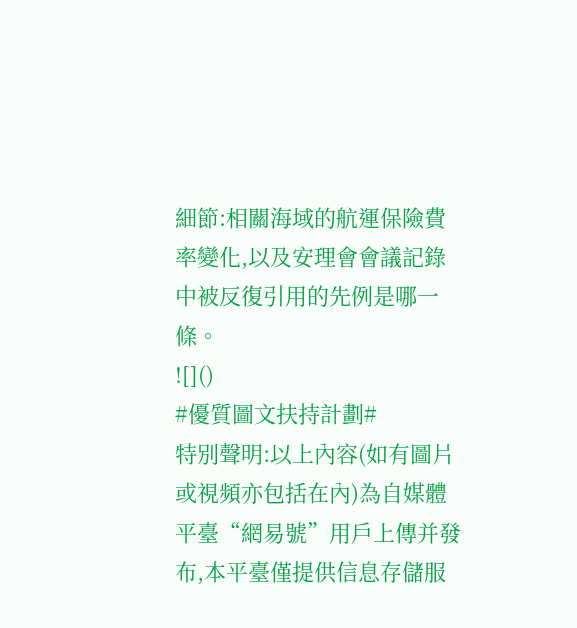細節:相關海域的航運保險費率變化,以及安理會會議記錄中被反復引用的先例是哪一條。
![]()
#優質圖文扶持計劃#
特別聲明:以上內容(如有圖片或視頻亦包括在內)為自媒體平臺“網易號”用戶上傳并發布,本平臺僅提供信息存儲服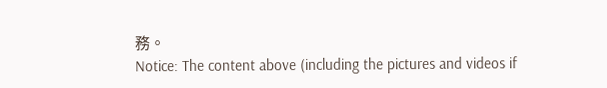務。
Notice: The content above (including the pictures and videos if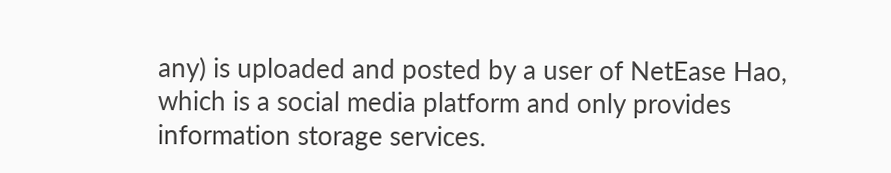any) is uploaded and posted by a user of NetEase Hao, which is a social media platform and only provides information storage services.